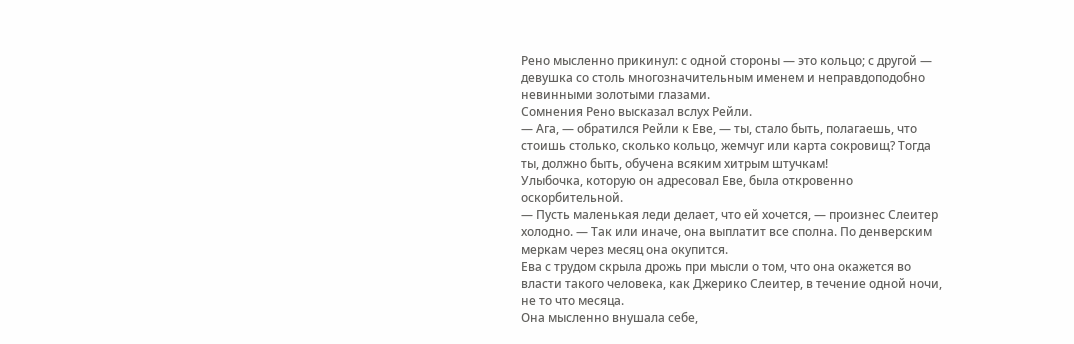Рено мысленно прикинул: с одной стороны — это кольцо; с другой — девушка со столь многозначительным именем и неправдоподобно невинными золотыми глазами.
Сомнения Рено высказал вслух Рейли.
— Ага, — обратился Рейли к Еве, — ты, стало быть, полагаешь, что стоишь столько, сколько кольцо, жемчуг или карта сокровищ? Тогда ты, должно быть, обучена всяким хитрым штучкам!
Улыбочка, которую он адресовал Еве, была откровенно оскорбительной.
— Пусть маленькая леди делает, что ей хочется, — произнес Слеитер холодно. — Так или иначе, она выплатит все сполна. По денверским меркам через месяц она окупится.
Ева с трудом скрыла дрожь при мысли о том, что она окажется во власти такого человека, как Джерико Слеитер, в течение одной ночи, не то что месяца.
Она мысленно внушала себе,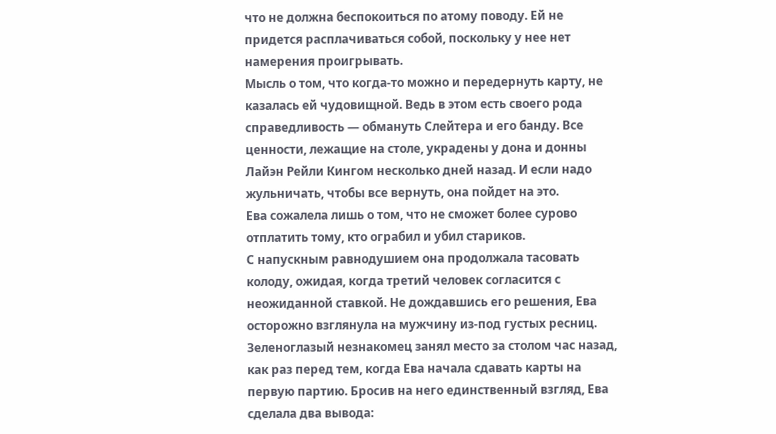что не должна беспокоиться по атому поводу. Ей не придется расплачиваться собой, поскольку у нее нет намерения проигрывать.
Мысль о том, что когда-то можно и передернуть карту, не казалась ей чудовищной. Ведь в этом есть своего рода справедливость — обмануть Слейтера и его банду. Все ценности, лежащие на столе, украдены у дона и донны Лайэн Рейли Кингом несколько дней назад. И если надо жульничать, чтобы все вернуть, она пойдет на это.
Ева сожалела лишь о том, что не сможет более сурово отплатить тому, кто ограбил и убил стариков.
С напускным равнодушием она продолжала тасовать колоду, ожидая, когда третий человек согласится с неожиданной ставкой. Не дождавшись его решения, Ева осторожно взглянула на мужчину из-под густых ресниц.
Зеленоглазый незнакомец занял место за столом час назад, как раз перед тем, когда Ева начала сдавать карты на первую партию. Бросив на него единственный взгляд, Ева сделала два вывода: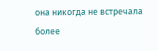она никогда не встречала более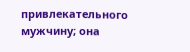привлекательного мужчину; она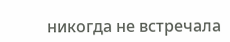никогда не встречала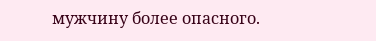мужчину более опасного.